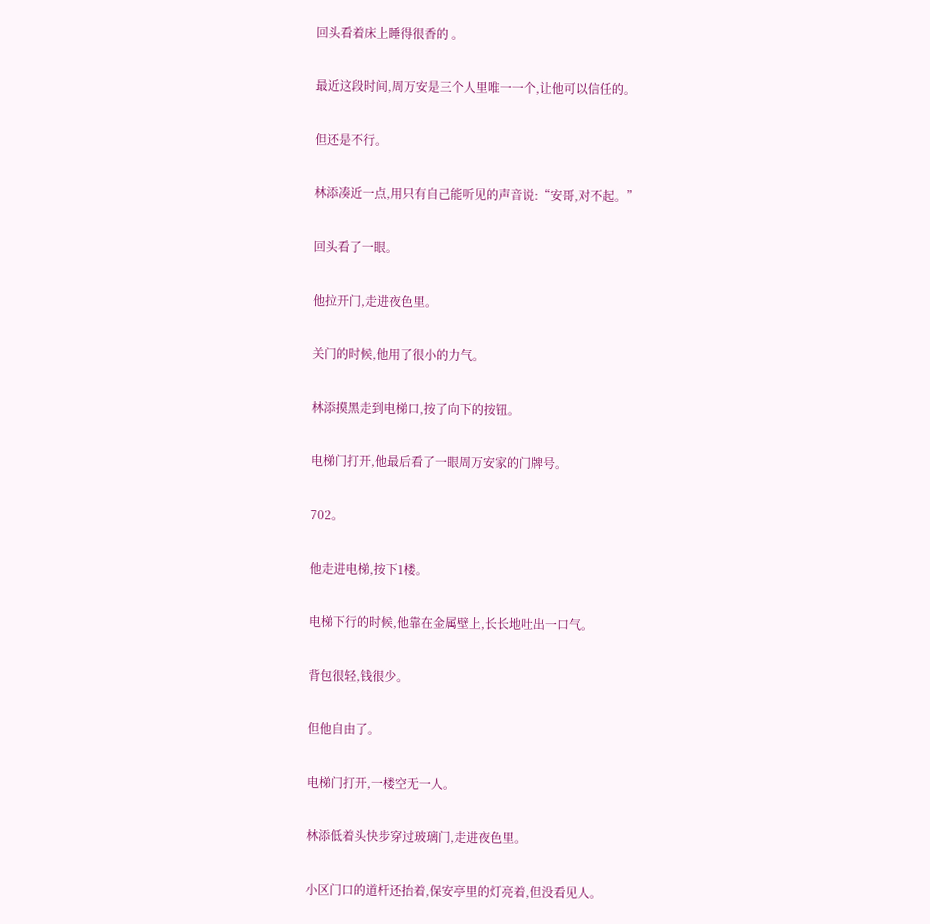回头看着床上睡得很香的 。

最近这段时间,周万安是三个人里唯一一个,让他可以信任的。

但还是不行。

林添凑近一点,用只有自己能听见的声音说:“安哥,对不起。”

回头看了一眼。

他拉开门,走进夜色里。

关门的时候,他用了很小的力气。

林添摸黑走到电梯口,按了向下的按钮。

电梯门打开,他最后看了一眼周万安家的门牌号。

702。

他走进电梯,按下1楼。

电梯下行的时候,他靠在金属壁上,长长地吐出一口气。

背包很轻,钱很少。

但他自由了。

电梯门打开,一楼空无一人。

林添低着头快步穿过玻璃门,走进夜色里。

小区门口的道杆还抬着,保安亭里的灯亮着,但没看见人。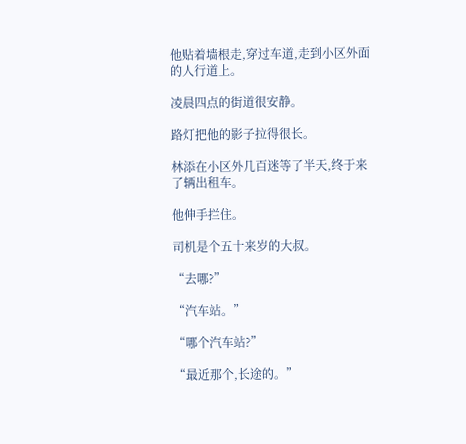他贴着墙根走,穿过车道,走到小区外面的人行道上。

凌晨四点的街道很安静。

路灯把他的影子拉得很长。

林添在小区外几百迷等了半天,终于来了辆出租车。

他伸手拦住。

司机是个五十来岁的大叔。

“去哪?”

“汽车站。”

“哪个汽车站?”

“最近那个,长途的。”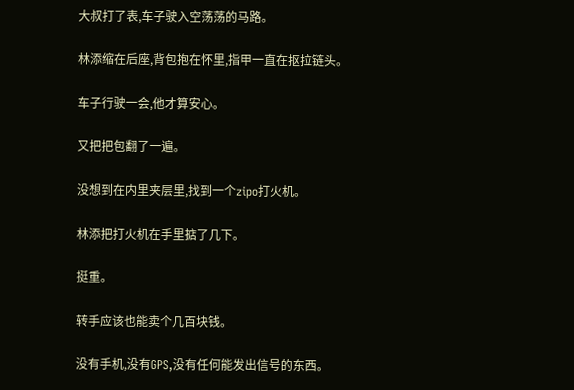大叔打了表,车子驶入空荡荡的马路。

林添缩在后座,背包抱在怀里,指甲一直在抠拉链头。

车子行驶一会,他才算安心。

又把把包翻了一遍。

没想到在内里夹层里,找到一个zipo打火机。

林添把打火机在手里掂了几下。

挺重。

转手应该也能卖个几百块钱。

没有手机,没有GPS,没有任何能发出信号的东西。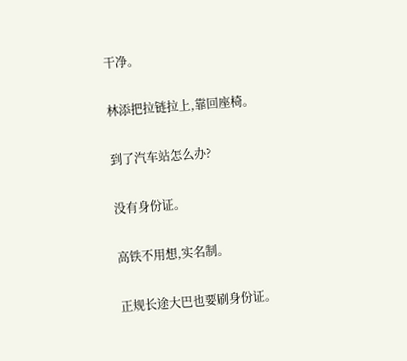干净。

林添把拉链拉上,靠回座椅。

到了汽车站怎么办?

没有身份证。

高铁不用想,实名制。

正规长途大巴也要刷身份证。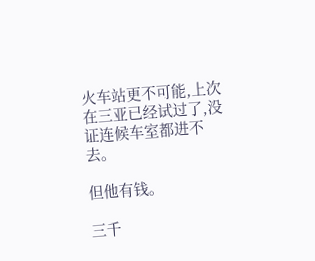火车站更不可能,上次在三亚已经试过了,没证连候车室都进不去。

但他有钱。

三千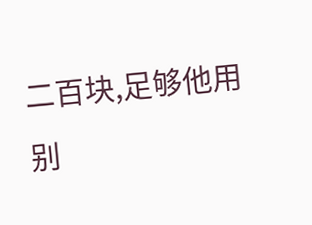二百块,足够他用别